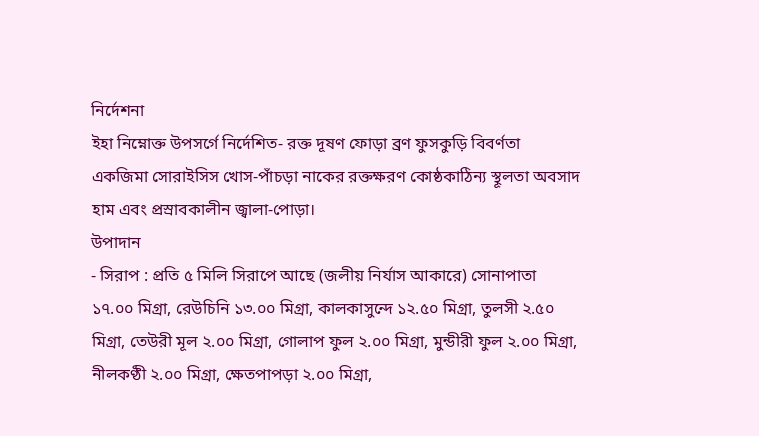নির্দেশনা
ইহা নিম্নোক্ত উপসর্গে নির্দেশিত- রক্ত দূষণ ফোড়া ব্রণ ফুসকুড়ি বিবর্ণতা একজিমা সোরাইসিস খোস-পাঁচড়া নাকের রক্তক্ষরণ কোষ্ঠকাঠিন্য স্থূলতা অবসাদ হাম এবং প্রস্রাবকালীন জ্বালা-পোড়া।
উপাদান
- সিরাপ : প্রতি ৫ মিলি সিরাপে আছে (জলীয় নির্যাস আকারে) সোনাপাতা ১৭.০০ মিগ্রা, রেউচিনি ১৩.০০ মিগ্রা, কালকাসুন্দে ১২.৫০ মিগ্রা, তুলসী ২.৫০ মিগ্রা, তেউরী মূল ২.০০ মিগ্রা, গোলাপ ফুল ২.০০ মিগ্রা, মুন্ডীরী ফুল ২.০০ মিগ্রা, নীলকণ্ঠী ২.০০ মিগ্রা, ক্ষেতপাপড়া ২.০০ মিগ্রা,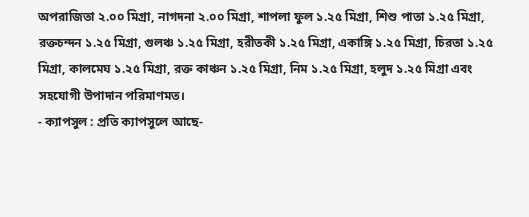অপরাজিতা ২.০০ মিগ্রা, নাগদনা ২.০০ মিগ্রা, শাপলা ফুল ১.২৫ মিগ্রা, শিশু পাতা ১.২৫ মিগ্রা, রক্তচন্দন ১.২৫ মিগ্রা, গুলঞ্চ ১.২৫ মিগ্রা, হরীতকী ১.২৫ মিগ্রা, একাঙ্গি ১.২৫ মিগ্রা, চিরতা ১.২৫ মিগ্রা, কালমেঘ ১.২৫ মিগ্রা, রক্ত কাঞ্চন ১.২৫ মিগ্রা, নিম ১.২৫ মিগ্রা, হলুদ ১.২৫ মিগ্রা এবং সহযোগী উপাদান পরিমাণমত।
- ক্যাপসুল : প্রতি ক্যাপসুলে আছে-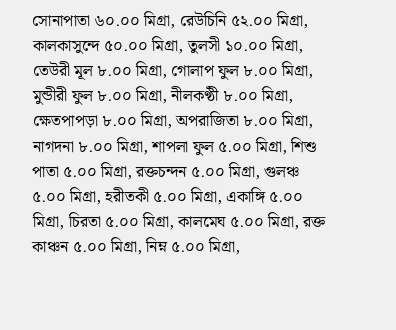সোনাপাতা ৬০.০০ মিগ্রা, রেউচিনি ৫২.০০ মিগ্রা, কালকাসুন্দে ৫০.০০ মিগ্রা, তুলসী ১০.০০ মিগ্রা, তেউরী মূল ৮.০০ মিগ্রা, গোলাপ ফুল ৮.০০ মিগ্রা, মুন্ডীরী ফুল ৮.০০ মিগ্রা, নীলকণ্ঠী ৮.০০ মিগ্রা, ক্ষেতপাপড়া ৮.০০ মিগ্রা, অপরাজিতা ৮.০০ মিগ্রা, নাগদনা ৮.০০ মিগ্রা, শাপলা ফুল ৫.০০ মিগ্রা, শিশু পাতা ৫.০০ মিগ্রা, রক্তচন্দন ৫.০০ মিগ্রা, গুলঞ্চ ৫.০০ মিগ্রা, হরীতকী ৫.০০ মিগ্রা, একাঙ্গি ৫.০০ মিগ্রা, চিরতা ৫.০০ মিগ্রা, কালমেঘ ৫.০০ মিগ্রা, রক্ত কাঞ্চন ৫.০০ মিগ্রা, নিম্ন ৫.০০ মিগ্রা,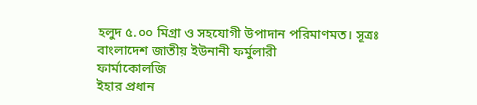হলুদ ৫.০০ মিগ্রা ও সহযোগী উপাদান পরিমাণমত। সূত্রঃ বাংলাদেশ জাতীয় ইউনানী ফর্মুলারী
ফার্মাকোলজি
ইহার প্রধান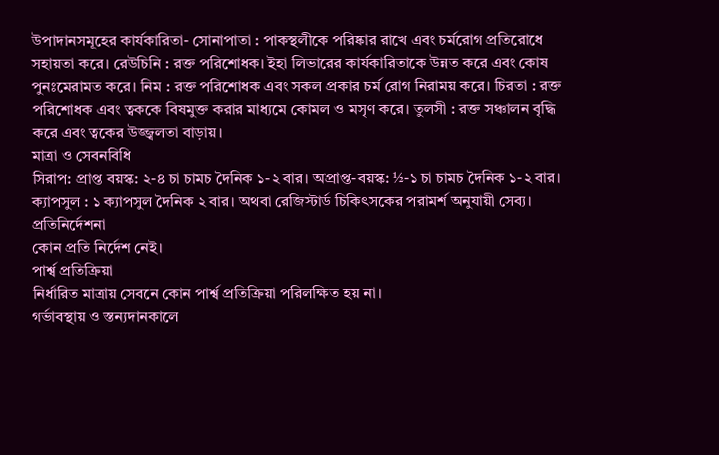উপাদানসমূহের কার্যকারিতা- সোনাপাতা : পাকস্থলীকে পরিষ্কার রাখে এবং চর্মরোগ প্রতিরোধে সহায়তা করে। রেউচিনি : রক্ত পরিশোধক। ইহা লিভারের কার্যকারিতাকে উন্নত করে এবং কোষ পুনঃমেরামত করে। নিম : রক্ত পরিশোধক এবং সকল প্রকার চর্ম রোগ নিরাময় করে। চিরতা : রক্ত পরিশোধক এবং ত্বককে বিষমুক্ত করার মাধ্যমে কোমল ও মসৃণ করে। তুলসী : রক্ত সঞ্চালন বৃদ্ধি করে এবং ত্বকের উজ্জ্বলতা বাড়ায়।
মাত্রা ও সেবনবিধি
সিরাপ: প্রাপ্ত বয়স্ক: ২-৪ চা চামচ দৈনিক ১-২ বার। অপ্রাপ্ত-বয়স্ক: ½-১ চা চামচ দৈনিক ১-২ বার। ক্যাপসুল : ১ ক্যাপসুল দৈনিক ২ বার। অথবা রেজিস্টার্ড চিকিৎসকের পরামর্শ অনুযায়ী সেব্য।
প্রতিনির্দেশনা
কোন প্রতি নির্দেশ নেই।
পার্শ্ব প্রতিক্রিয়া
নির্ধারিত মাত্রায় সেবনে কোন পার্শ্ব প্রতিক্রিয়া পরিলক্ষিত হয় না।
গর্ভাবস্থায় ও স্তন্যদানকালে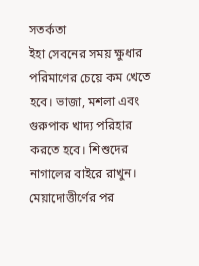সতর্কতা
ইহা সেবনের সময় ক্ষুধার পরিমাণের চেয়ে কম খেতে হবে। ভাজা, মশলা এবং গুরুপাক খাদ্য পরিহার করতে হবে। শিশুদের নাগালের বাইরে রাখুন। মেয়াদোত্তীর্ণের পর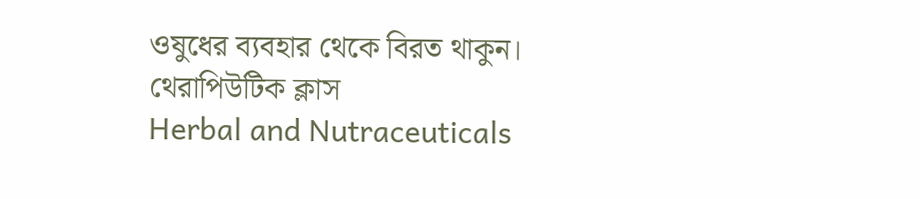ওষুধের ব্যবহার থেকে বিরত থাকুন।
থেরাপিউটিক ক্লাস
Herbal and Nutraceuticals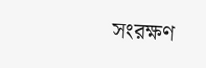সংরক্ষণ